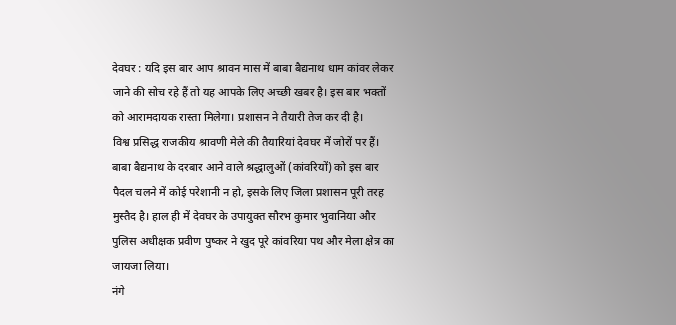देवघर : यदि इस बार आप श्रावन मास में बाबा बैद्यनाथ धाम कांवर लेकर जाने की सोच रहे हैं तो यह आपके लिए अच्छी खबर है। इस बार भक्तों को आरामदायक रास्ता मिलेगा। प्रशासन ने तैयारी तेज कर दी है।
विश्व प्रसिद्ध राजकीय श्रावणी मेले की तैयारियां देवघर में जोरों पर हैं। बाबा बैद्यनाथ के दरबार आने वाले श्रद्धालुओं (कांवरियों) को इस बार पैदल चलने में कोई परेशानी न हो, इसके लिए जिला प्रशासन पूरी तरह मुस्तैद है। हाल ही में देवघर के उपायुक्त सौरभ कुमार भुवानिया और पुलिस अधीक्षक प्रवीण पुष्कर ने खुद पूरे कांवरिया पथ और मेला क्षेत्र का जायजा लिया।
नंगे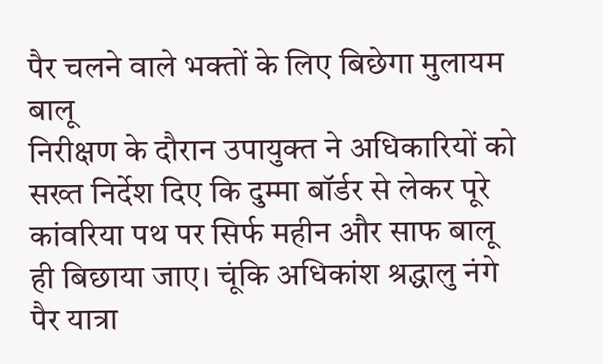पैर चलने वाले भक्तों के लिए बिछेगा मुलायम बालू
निरीक्षण के दौरान उपायुक्त ने अधिकारियों को सख्त निर्देश दिए कि दुम्मा बॉर्डर से लेकर पूरे कांवरिया पथ पर सिर्फ महीन और साफ बालू ही बिछाया जाए। चूंकि अधिकांश श्रद्धालु नंगे पैर यात्रा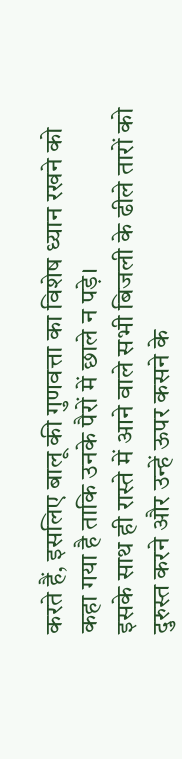करते हैं, इसलिए बालू की गुणवत्ता का विशेष ध्यान रखने को कहा गया है ताकि उनके पैरों में छाले न पड़े।
इसके साथ ही रास्ते में आने वाले सभी बिजली के ढीले तारों को दुरुस्त करने और उन्हें ऊपर कसने के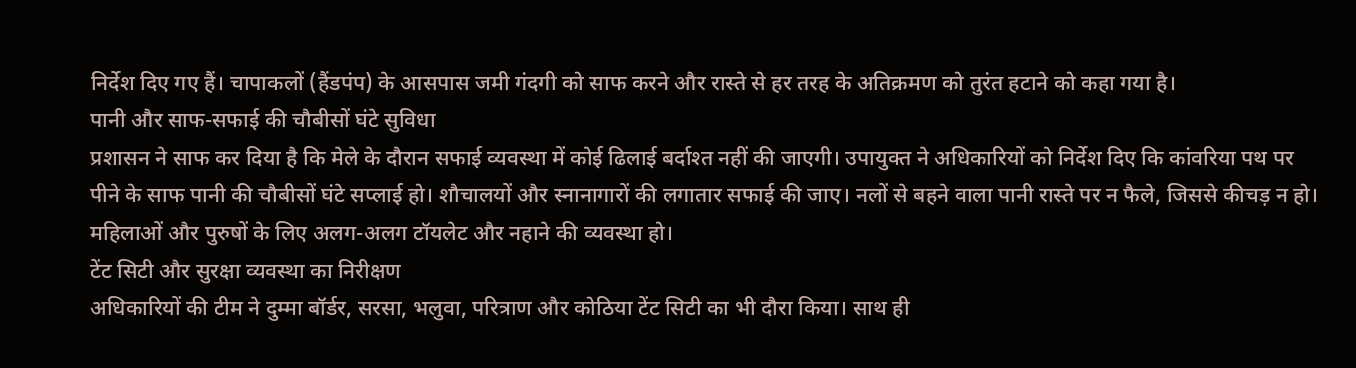निर्देश दिए गए हैं। चापाकलों (हैंडपंप) के आसपास जमी गंदगी को साफ करने और रास्ते से हर तरह के अतिक्रमण को तुरंत हटाने को कहा गया है।
पानी और साफ-सफाई की चौबीसों घंटे सुविधा
प्रशासन ने साफ कर दिया है कि मेले के दौरान सफाई व्यवस्था में कोई ढिलाई बर्दाश्त नहीं की जाएगी। उपायुक्त ने अधिकारियों को निर्देश दिए कि कांवरिया पथ पर पीने के साफ पानी की चौबीसों घंटे सप्लाई हो। शौचालयों और स्नानागारों की लगातार सफाई की जाए। नलों से बहने वाला पानी रास्ते पर न फैले, जिससे कीचड़ न हो। महिलाओं और पुरुषों के लिए अलग-अलग टॉयलेट और नहाने की व्यवस्था हो।
टेंट सिटी और सुरक्षा व्यवस्था का निरीक्षण
अधिकारियों की टीम ने दुम्मा बॉर्डर, सरसा, भलुवा, परित्राण और कोठिया टेंट सिटी का भी दौरा किया। साथ ही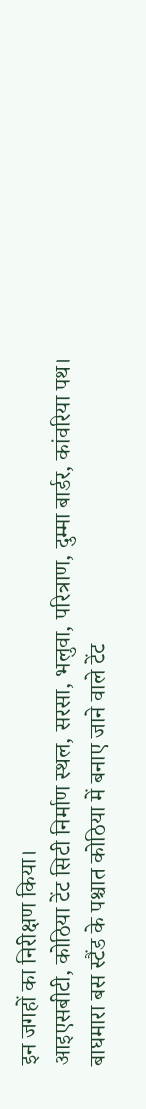इन जगहों का निरीक्षण किया।
आइएसबीटी, कोठिया टेंट सिटी निर्माण स्थल, सरसा, भलुवा, परित्राण, दुम्मा बार्डर, कांवरिया पथ।
बाघमारा बस स्टैंड के पश्चात कोठिया में बनाए जाने वाले टेंट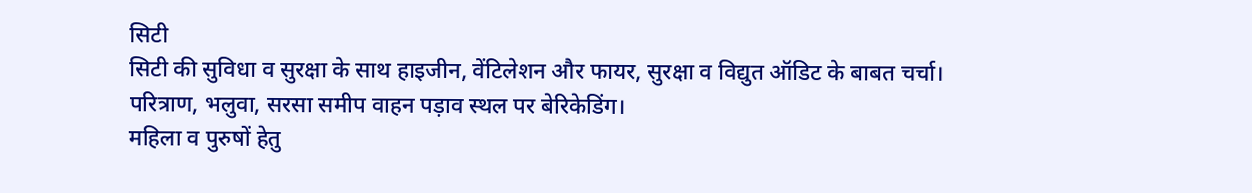सिटी
सिटी की सुविधा व सुरक्षा के साथ हाइजीन, वेंटिलेशन और फायर, सुरक्षा व विद्युत ऑडिट के बाबत चर्चा।
परित्राण, भलुवा, सरसा समीप वाहन पड़ाव स्थल पर बेरिकेडिंग।
महिला व पुरुषों हेतु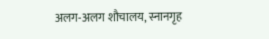अलग-अलग शौचालय, स्नानगृह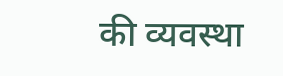की व्यवस्था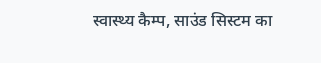स्वास्थ्य कैम्प, साउंड सिस्टम का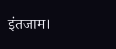इंतजाम।